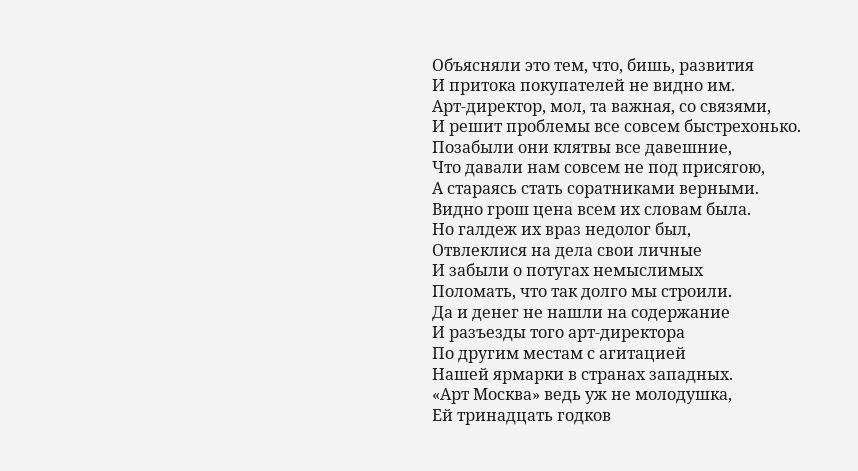Объясняли это тем, что, бишь, развития
И притока покупателей не видно им.
Арт-директор, мол, та важная, со связями,
И решит проблемы все совсем быстрехонько.
Позабыли они клятвы все давешние,
Что давали нам совсем не под присягою,
А стараясь стать соратниками верными.
Видно грош цена всем их словам была.
Но галдеж их враз недолог был,
Отвлеклися на дела свои личные
И забыли о потугах немыслимых
Поломать, что так долго мы строили.
Да и денег не нашли на содержание
И разъезды того арт-директора
По другим местам с агитацией
Нашей ярмарки в странах западных.
«Арт Москва» ведь уж не молодушка,
Ей тринадцать годков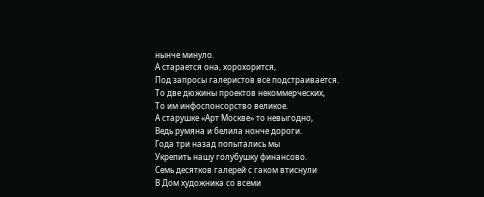нынче минуло.
А старается она, хорохорится,
Под запросы галеристов все подстраивается.
То две дюжины проектов некоммерческих,
То им инфоспонсорство великое.
А старушке «Арт Москве» то невыгодно,
Ведь румяна и белила нонче дороги.
Года три назад попытались мы
Укрепить нашу голубушку финансово.
Семь десятков галерей с гаком втиснули
В Дом художника со всеми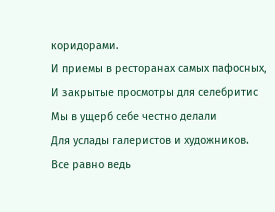коридорами.
И приемы в ресторанах самых пафосных,
И закрытые просмотры для селебритис
Мы в ущерб себе честно делали
Для услады галеристов и художников.
Все равно ведь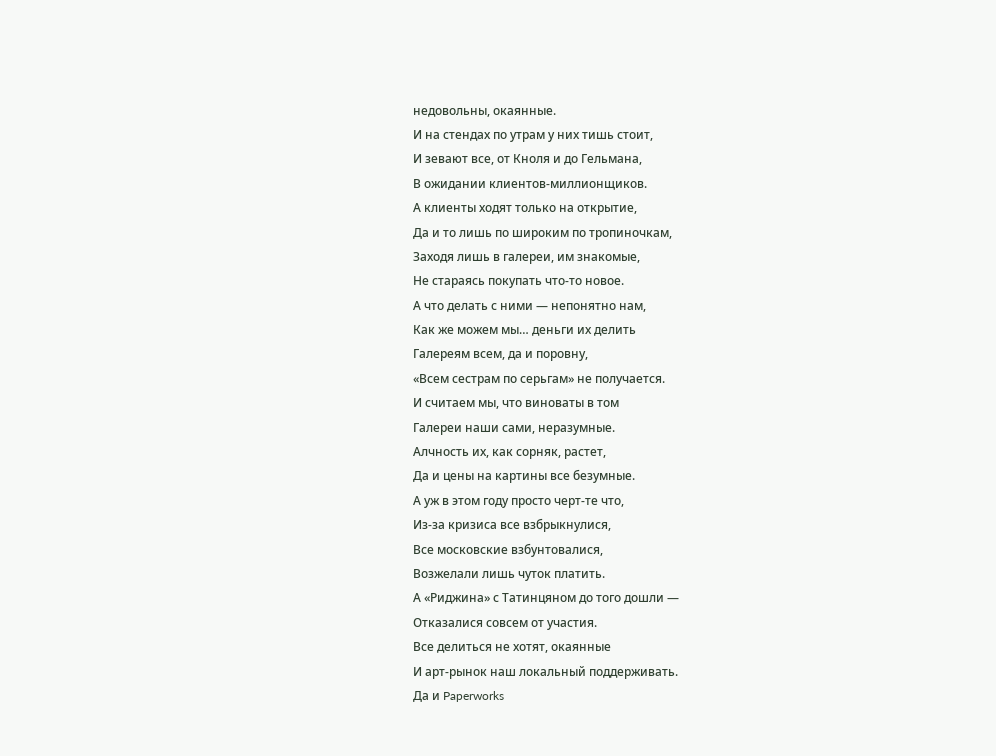недовольны, окаянные.
И на стендах по утрам у них тишь стоит,
И зевают все, от Кноля и до Гельмана,
В ожидании клиентов-миллионщиков.
А клиенты ходят только на открытие,
Да и то лишь по широким по тропиночкам,
Заходя лишь в галереи, им знакомые,
Не стараясь покупать что-то новое.
А что делать с ними — непонятно нам,
Как же можем мы… деньги их делить
Галереям всем, да и поровну,
«Всем сестрам по серьгам» не получается.
И считаем мы, что виноваты в том
Галереи наши сами, неразумные.
Алчность их, как сорняк, растет,
Да и цены на картины все безумные.
А уж в этом году просто черт-те что,
Из-за кризиса все взбрыкнулися,
Все московские взбунтовалися,
Возжелали лишь чуток платить.
А «Риджина» с Татинцяном до того дошли —
Отказалися совсем от участия.
Все делиться не хотят, окаянные
И арт-рынок наш локальный поддерживать.
Да и Paperworks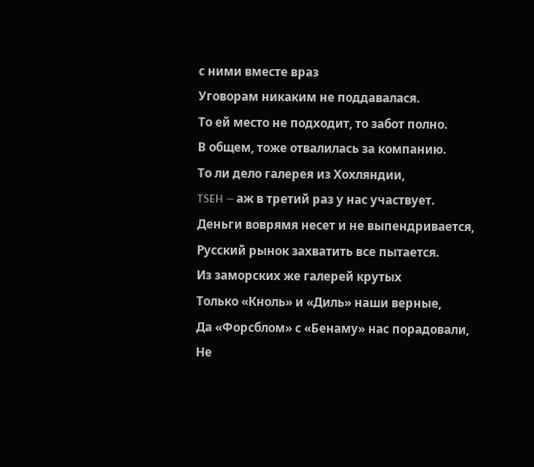с ними вместе враз
Уговорам никаким не поддавалася.
То ей место не подходит, то забот полно.
В общем, тоже отвалилась за компанию.
То ли дело галерея из Хохляндии,
TSEH — аж в третий раз у нас участвует.
Деньги воврямя несет и не выпендривается,
Русский рынок захватить все пытается.
Из заморских же галерей крутых
Только «Кноль» и «Диль» наши верные,
Да «Форсблом» с «Бенаму» нас порадовали,
Не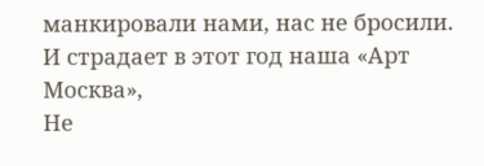манкировали нами, нас не бросили.
И страдает в этот год наша «Арт Москва»,
Не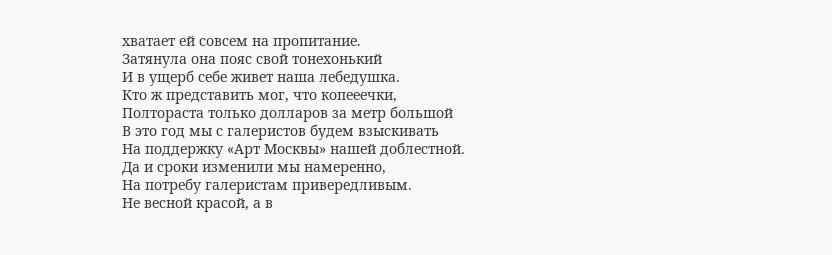хватает ей совсем на пропитание.
Затянула она пояс свой тонехонький
И в ущерб себе живет наша лебедушка.
Кто ж представить мог, что копееечки,
Полтораста только долларов за метр большой
В это год мы с галеристов будем взыскивать
На поддержку «Арт Москвы» нашей доблестной.
Да и сроки изменили мы намеренно,
На потребу галеристам привередливым.
Не весной красой, а в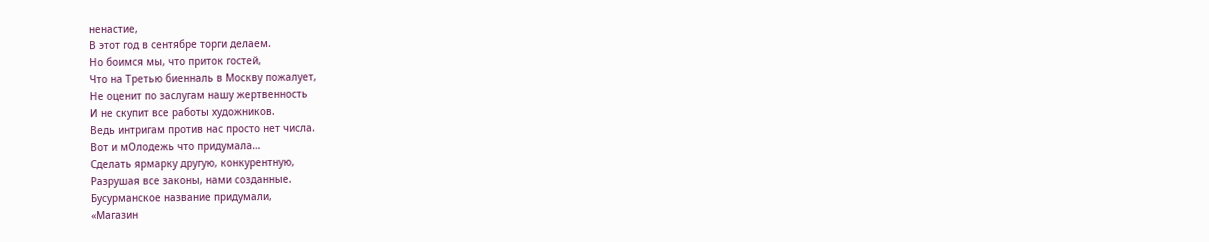ненастие,
В этот год в сентябре торги делаем.
Но боимся мы, что приток гостей,
Что на Третью биенналь в Москву пожалует,
Не оценит по заслугам нашу жертвенность
И не скупит все работы художников.
Ведь интригам против нас просто нет числа.
Вот и мОлодежь что придумала…
Сделать ярмарку другую, конкурентную,
Разрушая все законы, нами созданные.
Бусурманское название придумали,
«Магазин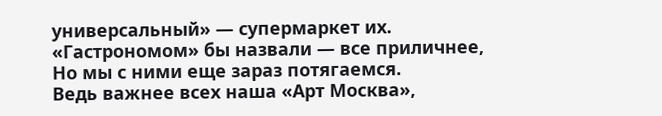универсальный» — супермаркет их.
«Гастрономом» бы назвали — все приличнее,
Но мы с ними еще зараз потягаемся.
Ведь важнее всех наша «Арт Москва»,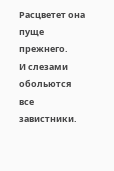Расцветет она пуще прежнего.
И слезами обольются все завистники.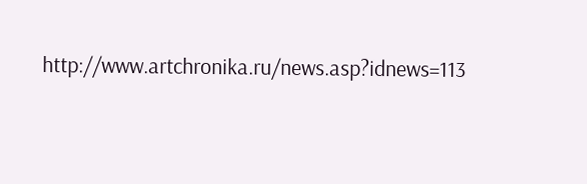http://www.artchronika.ru/news.asp?idnews=113